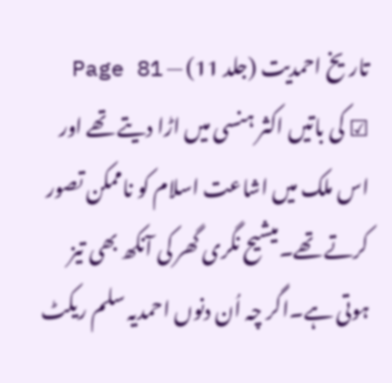تاریخ احمدیت (جلد 11) — Page 81
☑ کی باتیں اکثر ہنسی میں اڑا دیتے تھے اور اس ملک میں اشاعت اسلام کو ناممکن تصور کرتے تھے۔میشیح نگری گھر کی آنکھ بھی تیز ہوتی ہے۔اگر چہ اُن دنوں احمدیہ سلم ریکٹ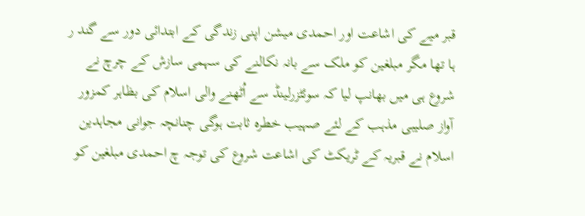قبر میے کی اشاعت اور احمدی میشن اپنی زندگی کے ابتدائی دور سے گند ر ہا تھا مگر مبلغین کو ملک سے بانہ نکالنے کی سہمی سازش کے چرچ نے شروع ہی میں بھانپ لیا کہ سوئٹزرلینڈ سے اُٹھنے والی اسلام کی بظاہر کمزور آواز صلیبی مذہب کے لئے صہیب خطرہ ثابت ہوگی چنانچہ جوانی مجاہدین اسلام نے قبریہ کے ٹریکٹ کی اشاعت شروع کی توجہ چ احمدی مبلغین کو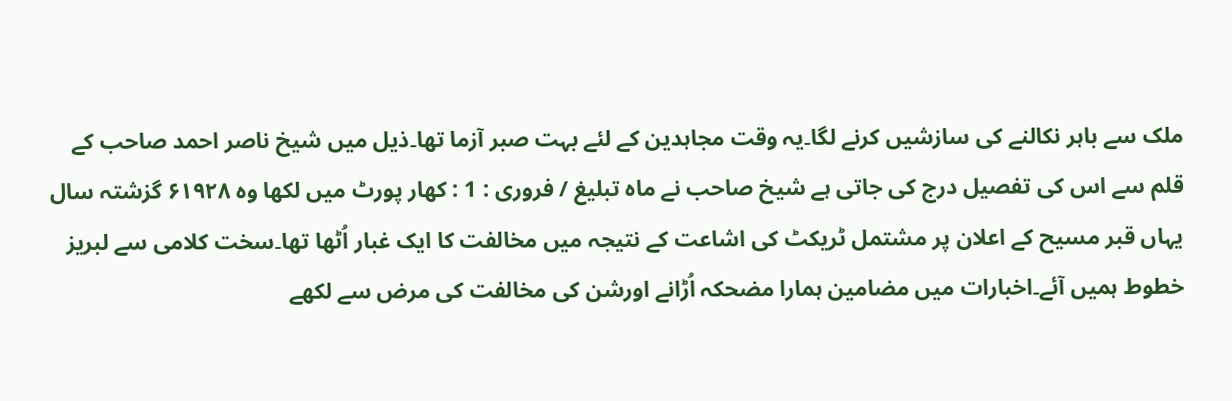ملک سے باہر نکالنے کی سازشیں کرنے لگا۔یہ وقت مجاہدین کے لئے بہت صبر آزما تھا۔ذیل میں شیخ ناصر احمد صاحب کے قلم سے اس کی تفصیل درج کی جاتی ہے شیخ صاحب نے ماہ تبلیغ / فروری : 1 : کھار پورٹ میں لکھا وہ ۶۱۹۲۸ گزشتہ سال یہاں قبر مسیح کے اعلان پر مشتمل ٹریکٹ کی اشاعت کے نتیجہ میں مخالفت کا ایک غبار اُٹھا تھا۔سخت کلامی سے لبریز خطوط ہمیں آئے۔اخبارات میں مضامین ہمارا مضحکہ اُڑانے اورشن کی مخالفت کی مرض سے لکھے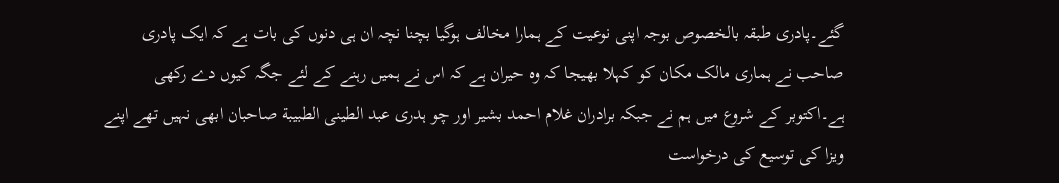گئے۔پادری طبقہ بالخصوص بوجہ اپنی نوعیت کے ہمارا مخالف ہوگیا بچنا نچہ ان ہی دنوں کی بات ہے کہ ایک پادری صاحب نے ہماری مالک مکان کو کہلا بھیجا کہ وہ حیران ہے کہ اس نے ہمیں رہنے کے لئے جگہ کیوں دے رکھی ہے۔اکتوبر کے شروع میں ہم نے جبکہ برادران غلام احمد بشیر اور چو ہدری عبد الطینی الطبيبة صاحبان ابھی نہیں تھے اپنے ویزا کی توسیع کی درخواست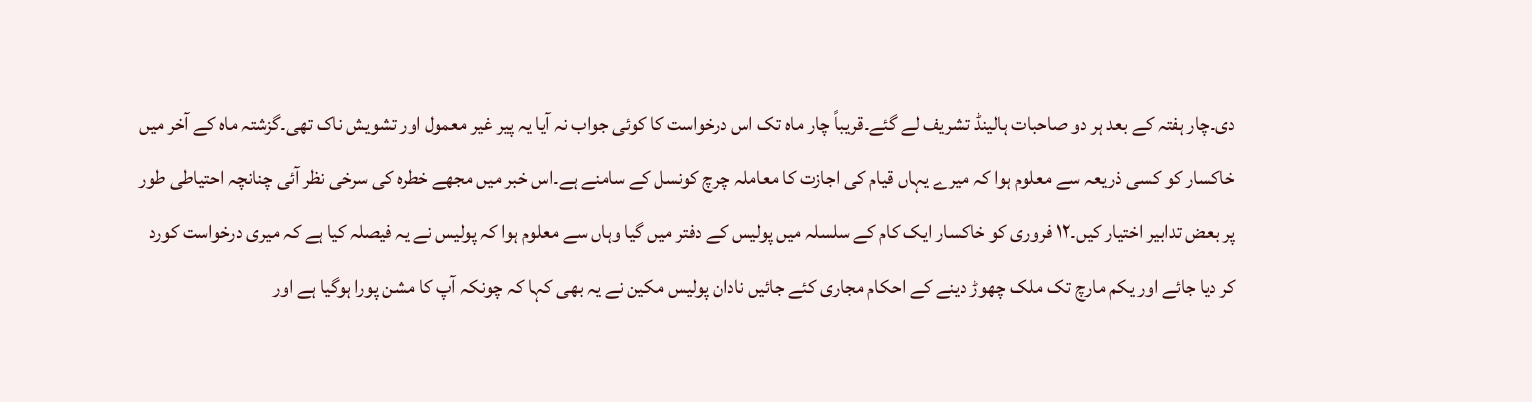دی۔چار ہفتہ کے بعد ہر دو صاحبات ہالینڈ تشریف لے گئے۔قریباً چار ماہ تک اس درخواست کا کوئی جواب نہ آیا یہ پیر غیر معمول اور تشویش ناک تھی۔گزشتہ ماہ کے آخر میں خاکسار کو کسی ذریعہ سے معلوم ہوا کہ میرے یہاں قیام کی اجازت کا معاملہ چرچ کونسل کے سامنے ہے۔اس خبر میں مجھے خطرہ کی سرخی نظر آئی چنانچہ احتیاطی طور پر بعض تدابیر اختیار کیں۔۱۲ فروری کو خاکسار ایک کام کے سلسلہ میں پولیس کے دفتر میں گیا وہاں سے معلوم ہوا کہ پولیس نے یہ فیصلہ کیا ہے کہ میری درخواست کورد کر دیا جائے اور یکم مارچ تک ملک چھوڑ دینے کے احکام مجاری کئے جائیں نادان پولیس مکین نے یہ بھی کہا کہ چونکہ آپ کا مشن پورا ہوگیا ہے اور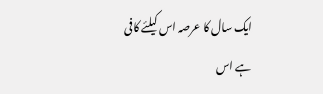ایک سال کا عرصہ اس کیلئے کافی ہے اس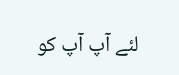لئے آپ آپ کو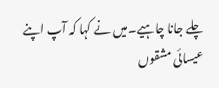چلے جانا چاہیے۔میں نے کہا کہ آپ اپنے عیسائی مشقوں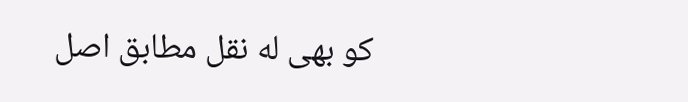کو بھی له نقل مطابق اصل